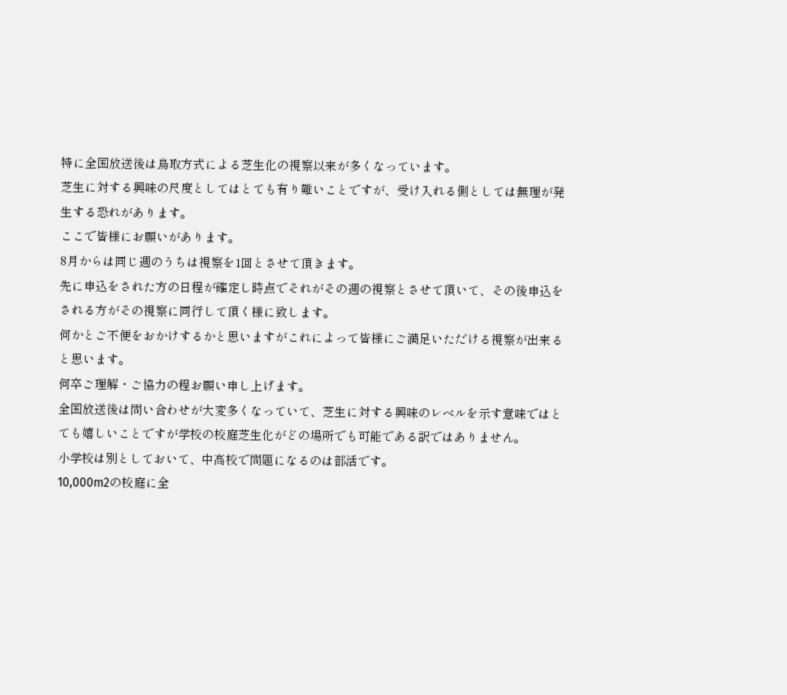特に全国放送後は鳥取方式による芝生化の視察以来が多くなっています。
芝生に対する興味の尺度としてはとても有り難いことですが、受け入れる側としては無理が発生する恐れがあります。
ここで皆様にお願いがあります。
8月からは同じ週のうちは視察を1回とさせて頂きます。
先に申込をされた方の日程が確定し時点でそれがその週の視察とさせて頂いて、その後申込をされる方がその視察に同行して頂く様に致します。
何かとご不便をおかけするかと思いますがこれによって皆様にご満足いただける視察が出来ると思います。
何卒ご理解・ご協力の程お願い申し上げます。
全国放送後は問い合わせが大変多くなっていて、芝生に対する興味のレベルを示す意味ではとても嬉しいことですが学校の校庭芝生化がどの場所でも可能である訳ではありません。
小学校は別としておいて、中高校で問題になるのは部活です。
10,000m2の校庭に全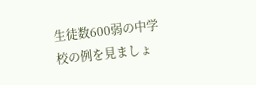生徒数600弱の中学校の例を見ましょ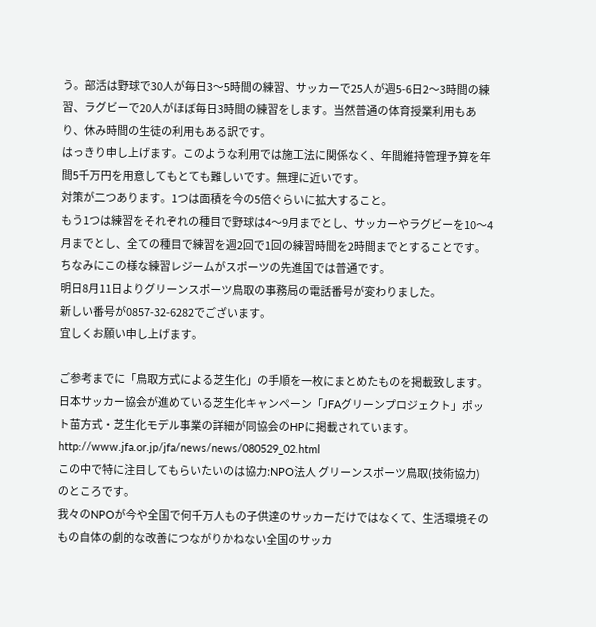う。部活は野球で30人が毎日3〜5時間の練習、サッカーで25人が週5-6日2〜3時間の練習、ラグビーで20人がほぼ毎日3時間の練習をします。当然普通の体育授業利用もあり、休み時間の生徒の利用もある訳です。
はっきり申し上げます。このような利用では施工法に関係なく、年間維持管理予算を年間5千万円を用意してもとても難しいです。無理に近いです。
対策が二つあります。1つは面積を今の5倍ぐらいに拡大すること。
もう1つは練習をそれぞれの種目で野球は4〜9月までとし、サッカーやラグビーを10〜4月までとし、全ての種目で練習を週2回で1回の練習時間を2時間までとすることです。
ちなみにこの様な練習レジームがスポーツの先進国では普通です。
明日8月11日よりグリーンスポーツ鳥取の事務局の電話番号が変わりました。
新しい番号が0857-32-6282でございます。
宜しくお願い申し上げます。

ご参考までに「鳥取方式による芝生化」の手順を一枚にまとめたものを掲載致します。
日本サッカー協会が進めている芝生化キャンペーン「JFAグリーンプロジェクト」ポット苗方式・芝生化モデル事業の詳細が同協会のHPに掲載されています。
http://www.jfa.or.jp/jfa/news/news/080529_02.html
この中で特に注目してもらいたいのは協力:NPO法人 グリーンスポーツ鳥取(技術協力)のところです。
我々のNPOが今や全国で何千万人もの子供達のサッカーだけではなくて、生活環境そのもの自体の劇的な改善につながりかねない全国のサッカ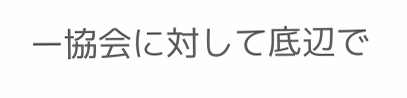ー協会に対して底辺で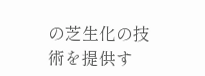の芝生化の技術を提供す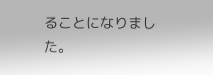ることになりました。